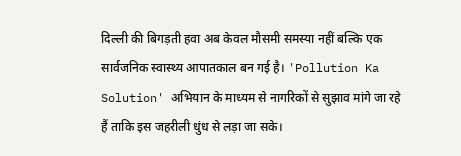दिल्ली की बिगड़ती हवा अब केवल मौसमी समस्या नहीं बल्कि एक सार्वजनिक स्वास्थ्य आपातकाल बन गई है। 'Pollution Ka Solution' अभियान के माध्यम से नागरिकों से सुझाव मांगे जा रहे हैं ताकि इस जहरीली धुंध से लड़ा जा सके।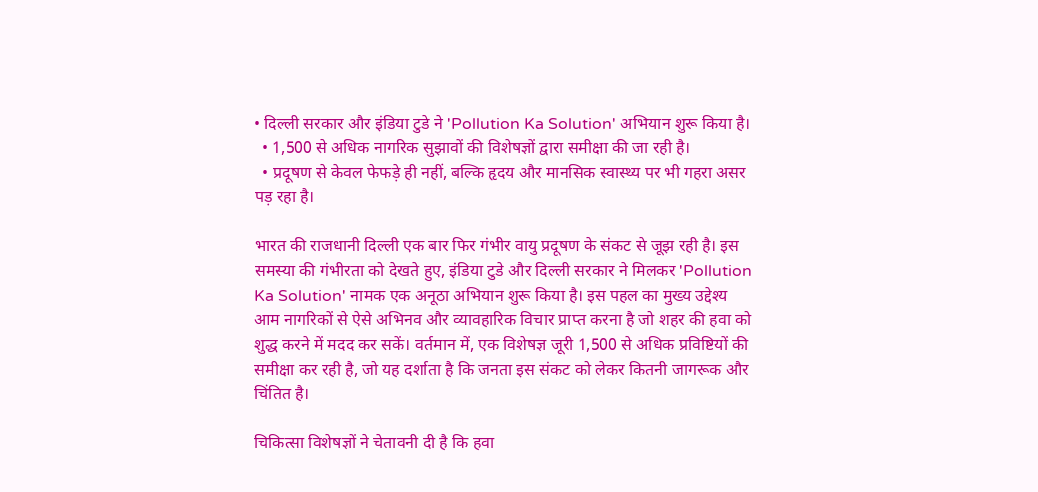• दिल्ली सरकार और इंडिया टुडे ने 'Pollution Ka Solution' अभियान शुरू किया है।
  • 1,500 से अधिक नागरिक सुझावों की विशेषज्ञों द्वारा समीक्षा की जा रही है।
  • प्रदूषण से केवल फेफड़े ही नहीं, बल्कि हृदय और मानसिक स्वास्थ्य पर भी गहरा असर पड़ रहा है।

भारत की राजधानी दिल्ली एक बार फिर गंभीर वायु प्रदूषण के संकट से जूझ रही है। इस समस्या की गंभीरता को देखते हुए, इंडिया टुडे और दिल्ली सरकार ने मिलकर 'Pollution Ka Solution' नामक एक अनूठा अभियान शुरू किया है। इस पहल का मुख्य उद्देश्य आम नागरिकों से ऐसे अभिनव और व्यावहारिक विचार प्राप्त करना है जो शहर की हवा को शुद्ध करने में मदद कर सकें। वर्तमान में, एक विशेषज्ञ जूरी 1,500 से अधिक प्रविष्टियों की समीक्षा कर रही है, जो यह दर्शाता है कि जनता इस संकट को लेकर कितनी जागरूक और चिंतित है।

चिकित्सा विशेषज्ञों ने चेतावनी दी है कि हवा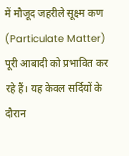में मौजूद जहरीले सूक्ष्म कण (Particulate Matter) पूरी आबादी को प्रभावित कर रहे हैं। यह केवल सर्दियों के दौरान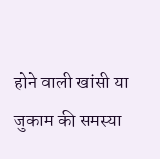होने वाली खांसी या जुकाम की समस्या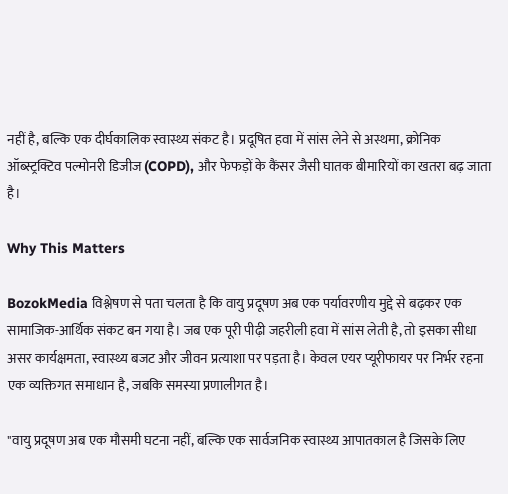नहीं है, बल्कि एक दीर्घकालिक स्वास्थ्य संकट है। प्रदूषित हवा में सांस लेने से अस्थमा, क्रोनिक ऑब्स्ट्रक्टिव पल्मोनरी डिजीज (COPD), और फेफड़ों के कैंसर जैसी घातक बीमारियों का खतरा बढ़ जाता है।

Why This Matters

BozokMedia विश्लेषण से पता चलता है कि वायु प्रदूषण अब एक पर्यावरणीय मुद्दे से बढ़कर एक सामाजिक-आर्थिक संकट बन गया है। जब एक पूरी पीढ़ी जहरीली हवा में सांस लेती है, तो इसका सीधा असर कार्यक्षमता, स्वास्थ्य बजट और जीवन प्रत्याशा पर पड़ता है। केवल एयर प्यूरीफायर पर निर्भर रहना एक व्यक्तिगत समाधान है, जबकि समस्या प्रणालीगत है।

"वायु प्रदूषण अब एक मौसमी घटना नहीं, बल्कि एक सार्वजनिक स्वास्थ्य आपातकाल है जिसके लिए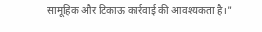सामूहिक और टिकाऊ कार्रवाई की आवश्यकता है।"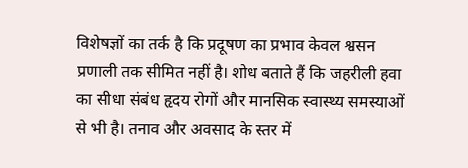विशेषज्ञों का तर्क है कि प्रदूषण का प्रभाव केवल श्वसन प्रणाली तक सीमित नहीं है। शोध बताते हैं कि जहरीली हवा का सीधा संबंध हृदय रोगों और मानसिक स्वास्थ्य समस्याओं से भी है। तनाव और अवसाद के स्तर में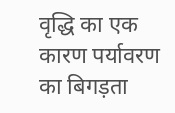वृद्धि का एक कारण पर्यावरण का बिगड़ता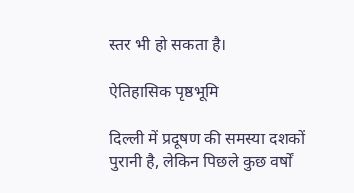स्तर भी हो सकता है।

ऐतिहासिक पृष्ठभूमि

दिल्ली में प्रदूषण की समस्या दशकों पुरानी है, लेकिन पिछले कुछ वर्षों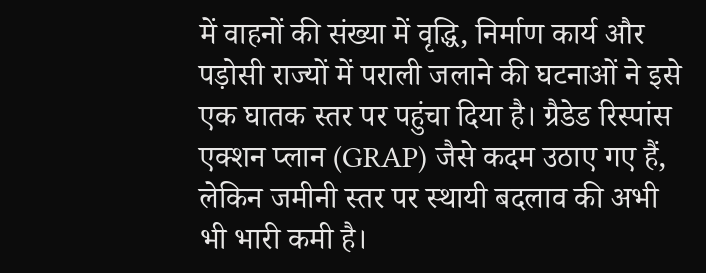में वाहनों की संख्या में वृद्धि, निर्माण कार्य और पड़ोसी राज्यों में पराली जलाने की घटनाओं ने इसे एक घातक स्तर पर पहुंचा दिया है। ग्रैडेड रिस्पांस एक्शन प्लान (GRAP) जैसे कदम उठाए गए हैं, लेकिन जमीनी स्तर पर स्थायी बदलाव की अभी भी भारी कमी है।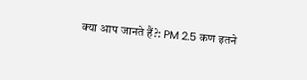क्या आप जानते हैं?: PM 2.5 कण इतने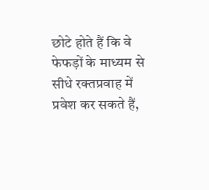छोटे होते हैं कि वे फेफड़ों के माध्यम से सीधे रक्तप्रवाह में प्रवेश कर सकते हैं,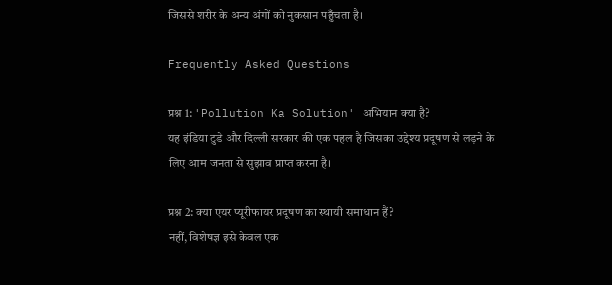जिससे शरीर के अन्य अंगों को नुकसान पहुँचता है।

Frequently Asked Questions

प्रश्न 1: 'Pollution Ka Solution' अभियान क्या है?
यह इंडिया टुडे और दिल्ली सरकार की एक पहल है जिसका उद्देश्य प्रदूषण से लड़ने के लिए आम जनता से सुझाव प्राप्त करना है।

प्रश्न 2: क्या एयर प्यूरीफायर प्रदूषण का स्थायी समाधान हैं?
नहीं, विशेषज्ञ इसे केवल एक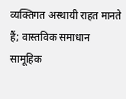व्यक्तिगत अस्थायी राहत मानते हैं; वास्तविक समाधान सामूहिक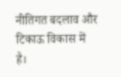नीतिगत बदलाव और टिकाऊ विकास में है।